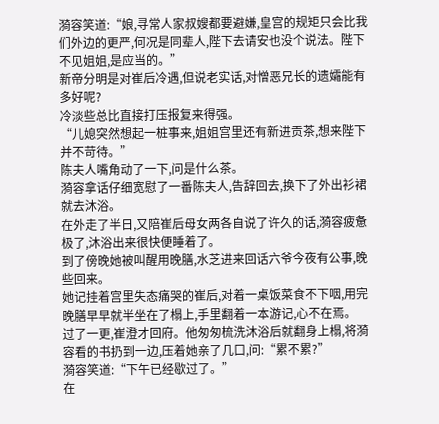漪容笑道:“娘,寻常人家叔嫂都要避嫌,皇宫的规矩只会比我们外边的更严,何况是同辈人,陛下去请安也没个说法。陛下不见姐姐,是应当的。”
新帝分明是对崔后冷遇,但说老实话,对憎恶兄长的遗孀能有多好呢?
冷淡些总比直接打压报复来得强。
“儿媳突然想起一桩事来,姐姐宫里还有新进贡茶,想来陛下并不苛待。”
陈夫人嘴角动了一下,问是什么茶。
漪容拿话仔细宽慰了一番陈夫人,告辞回去,换下了外出衫裙就去沐浴。
在外走了半日,又陪崔后母女两各自说了许久的话,漪容疲惫极了,沐浴出来很快便睡着了。
到了傍晚她被叫醒用晚膳,水芝进来回话六爷今夜有公事,晚些回来。
她记挂着宫里失态痛哭的崔后,对着一桌饭菜食不下咽,用完晚膳早早就半坐在了榻上,手里翻着一本游记,心不在焉。
过了一更,崔澄才回府。他匆匆梳洗沐浴后就翻身上榻,将漪容看的书扔到一边,压着她亲了几口,问:“累不累?”
漪容笑道:“下午已经歇过了。”
在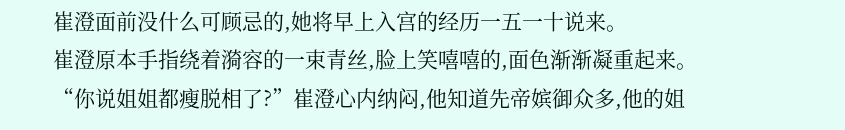崔澄面前没什么可顾忌的,她将早上入宫的经历一五一十说来。
崔澄原本手指绕着漪容的一束青丝,脸上笑嘻嘻的,面色渐渐凝重起来。
“你说姐姐都瘦脱相了?”崔澄心内纳闷,他知道先帝嫔御众多,他的姐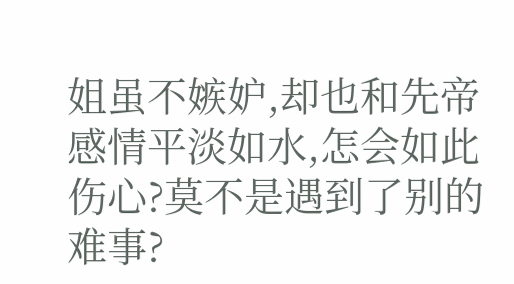姐虽不嫉妒,却也和先帝感情平淡如水,怎会如此伤心?莫不是遇到了别的难事?